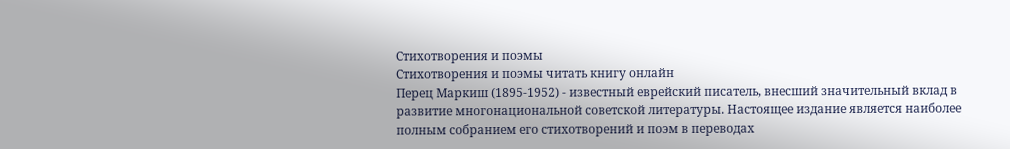Стихотворения и поэмы
Стихотворения и поэмы читать книгу онлайн
Перец Маркиш (1895-1952) - известный еврейский писатель, внесший значительный вклад в развитие многонациональной советской литературы. Настоящее издание является наиболее полным собранием его стихотворений и поэм в переводах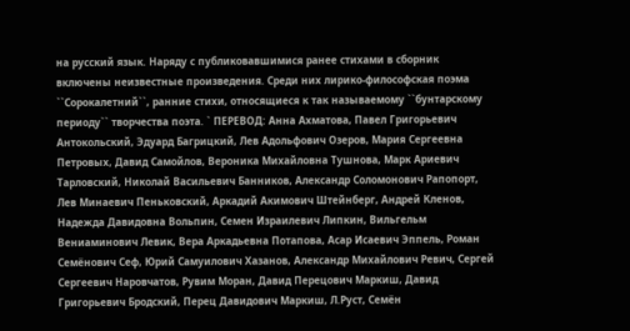на русский язык. Наряду с публиковавшимися ранее стихами в сборник включены неизвестные произведения. Среди них лирико-философская поэма ``Сорокалетний``, ранние стихи, относящиеся к так называемому ``бунтарскому периоду`` творчества поэта. ` ПЕРЕВОД: Анна Ахматова, Павел Григорьевич Антокольский, Эдуард Багрицкий, Лев Адольфович Озеров, Мария Сергеевна Петровых, Давид Самойлов, Вероника Михайловна Тушнова, Марк Ариевич Тарловский, Николай Васильевич Банников, Александр Соломонович Рапопорт, Лев Минаевич Пеньковский, Аркадий Акимович Штейнберг, Андрей Кленов, Надежда Давидовна Вольпин, Семен Израилевич Липкин, Вильгельм Вениаминович Левик, Вера Аркадьевна Потапова, Асар Исаевич Эппель, Роман Семёнович Сеф, Юрий Самуилович Хазанов, Александр Михайлович Ревич, Сергей Сергеевич Наровчатов, Рувим Моран, Давид Перецович Маркиш, Давид Григорьевич Бродский, Перец Давидович Маркиш, Л.Руст, Семён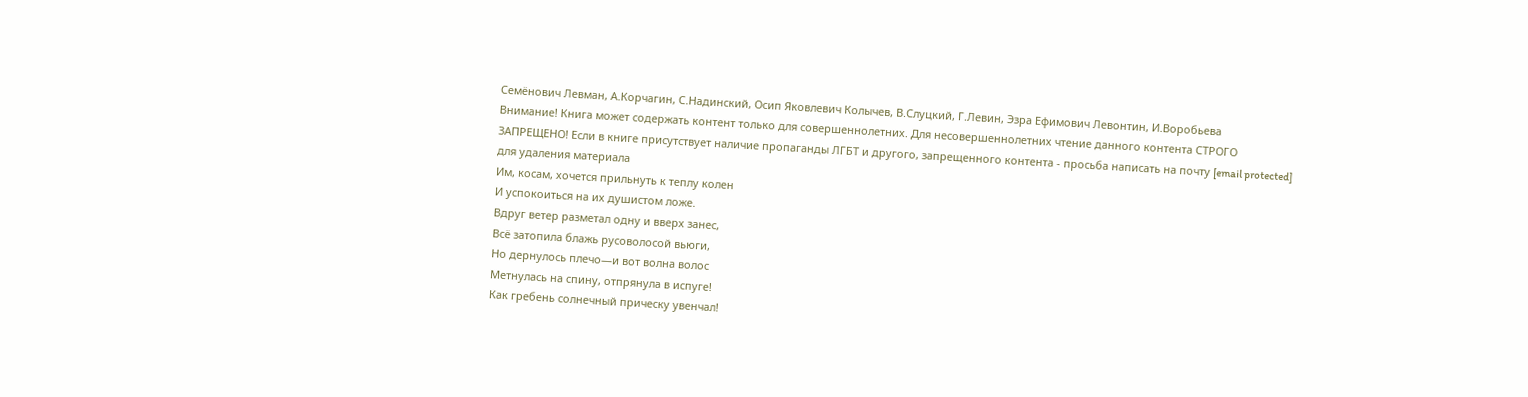Семёнович Левман, А.Корчагин, С.Надинский, Осип Яковлевич Колычев, В.Слуцкий, Г.Левин, Эзра Ефимович Левонтин, И.Воробьева
Внимание! Книга может содержать контент только для совершеннолетних. Для несовершеннолетних чтение данного контента СТРОГО ЗАПРЕЩЕНО! Если в книге присутствует наличие пропаганды ЛГБТ и другого, запрещенного контента - просьба написать на почту [email protected] для удаления материала
Им, косам, хочется прильнуть к теплу колен
И успокоиться на их душистом ложе.
Вдруг ветер разметал одну и вверх занес,
Всё затопила блажь русоволосой вьюги,
Но дернулось плечо—и вот волна волос
Метнулась на спину, отпрянула в испуге!
Как гребень солнечный прическу увенчал!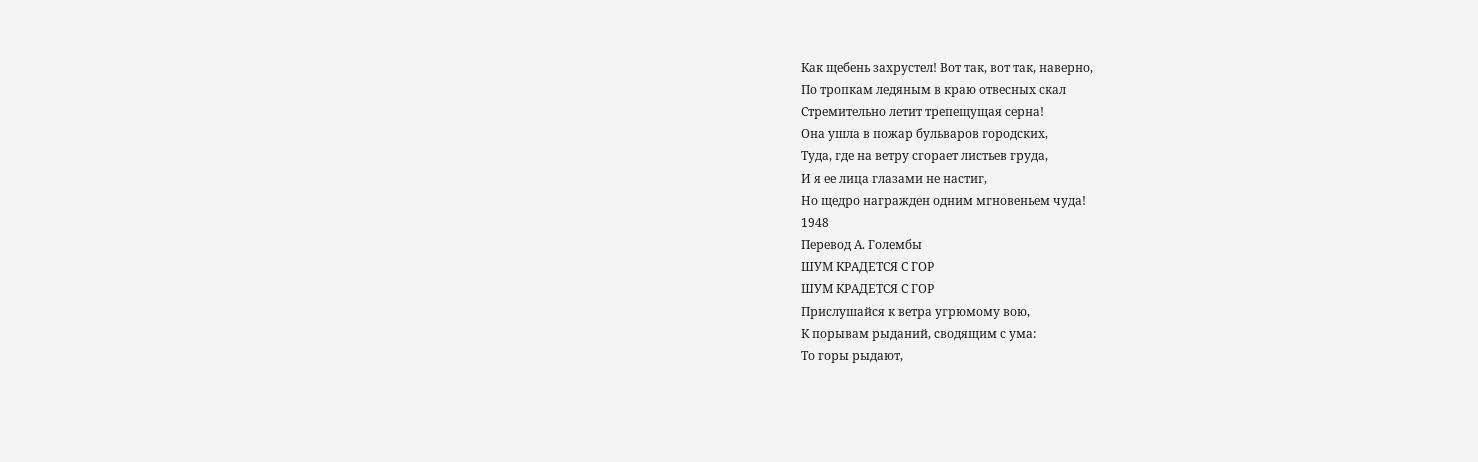Как щебень захрустел! Вот так, вот так, наверно,
По тропкам ледяным в краю отвесных скал
Стремительно летит трепещущая серна!
Она ушла в пожар бульваров городских,
Туда, где на ветру сгорает листьев груда,
И я ее лица глазами не настиг,
Но щедро награжден одним мгновеньем чуда!
1948
Перевод А. Голембы
ШУМ КРАДЕТСЯ С ГОР
ШУМ КРАДЕТСЯ С ГОР
Прислушайся к ветра угрюмому вою,
К порывам рыданий, сводящим с ума:
То горы рыдают,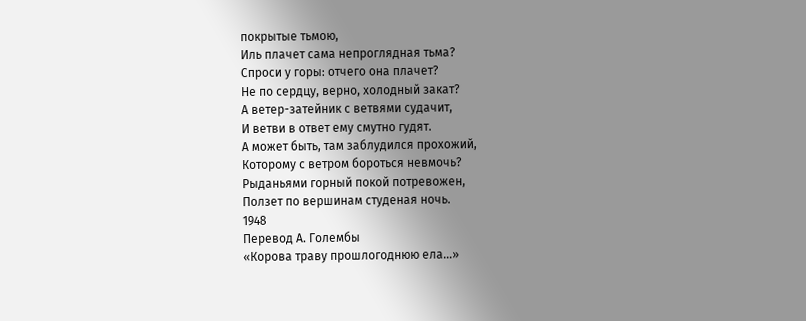покрытые тьмою,
Иль плачет сама непроглядная тьма?
Спроси у горы: отчего она плачет?
Не по сердцу, верно, холодный закат?
А ветер-затейник с ветвями судачит,
И ветви в ответ ему смутно гудят.
А может быть, там заблудился прохожий,
Которому с ветром бороться невмочь?
Рыданьями горный покой потревожен,
Ползет по вершинам студеная ночь.
1948
Перевод А. Голембы
«Корова траву прошлогоднюю ела…»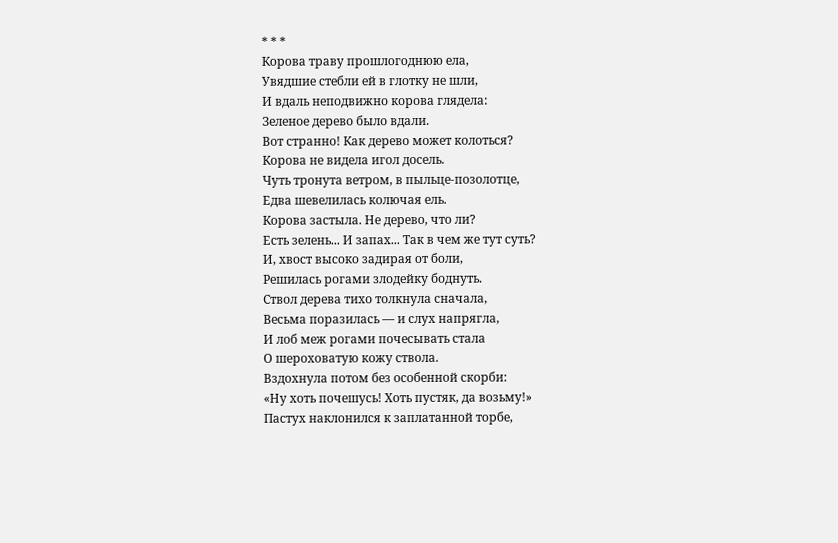* * *
Корова траву прошлогоднюю ела,
Увядшие стебли ей в глотку не шли,
И вдаль неподвижно корова глядела:
Зеленое дерево было вдали.
Вот странно! Как дерево может колоться?
Корова не видела игол досель.
Чуть тронута ветром, в пыльце-позолотце,
Едва шевелилась колючая ель.
Корова застыла. Не дерево, что ли?
Есть зелень... И запах... Так в чем же тут суть?
И, хвост высоко задирая от боли,
Решилась рогами злодейку боднуть.
Ствол дерева тихо толкнула сначала,
Весьма поразилась — и слух напрягла,
И лоб меж рогами почесывать стала
О шероховатую кожу ствола.
Вздохнула потом без особенной скорби:
«Ну хоть почешусь! Хоть пустяк, да возьму!»
Пастух наклонился к заплатанной торбе,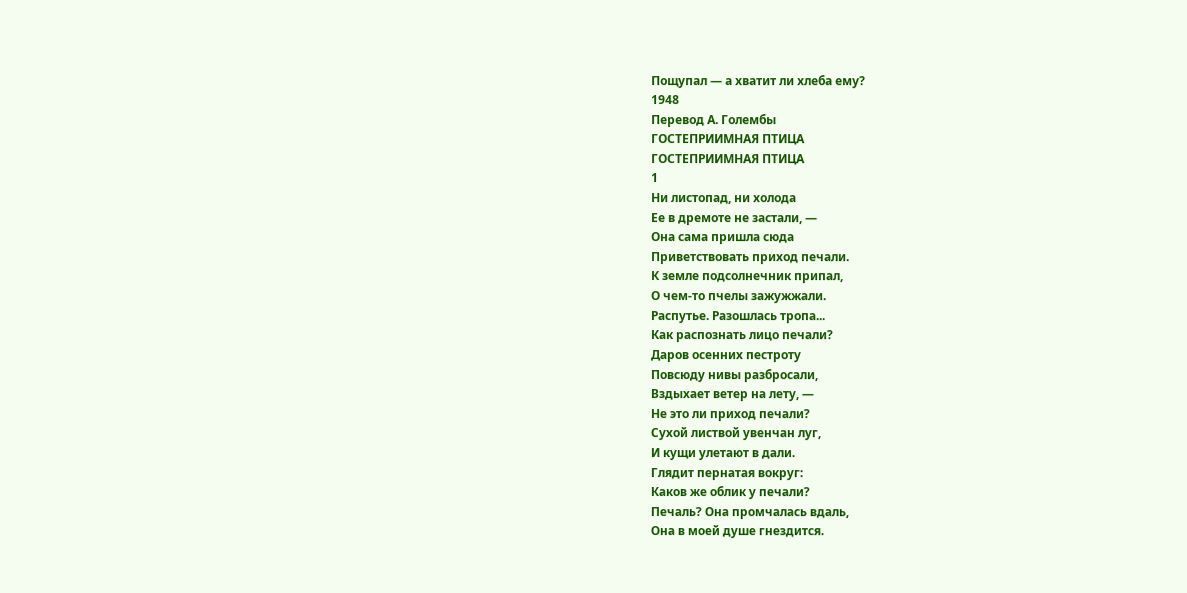Пощупал — а хватит ли хлеба ему?
1948
Перевод А. Голембы
ГОСТЕПРИИМНАЯ ПТИЦА
ГОСТЕПРИИМНАЯ ПТИЦА
1
Ни листопад, ни холода
Ее в дремоте не застали, —
Она сама пришла сюда
Приветствовать приход печали.
К земле подсолнечник припал,
О чем-то пчелы зажужжали.
Распутье. Разошлась тропа...
Как распознать лицо печали?
Даров осенних пестроту
Повсюду нивы разбросали,
Вздыхает ветер на лету, —
Не это ли приход печали?
Сухой листвой увенчан луг,
И кущи улетают в дали.
Глядит пернатая вокруг:
Каков же облик у печали?
Печаль? Она промчалась вдаль,
Она в моей душе гнездится.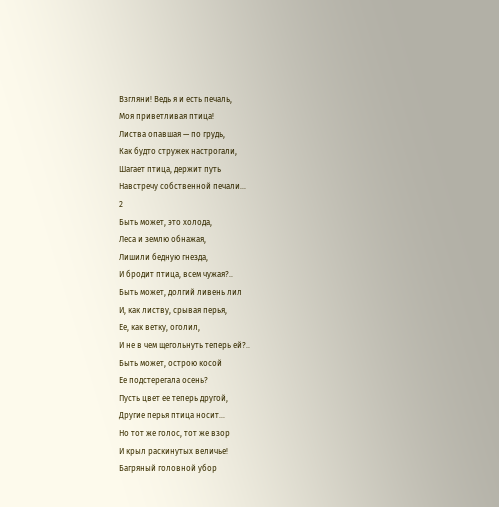Взгляни! Ведь я и есть печаль,
Моя приветливая птица!
Листва опавшая — по грудь,
Как будто стружек настрогали,
Шагает птица, держит путь
Навстречу собственной печали...
2
Быть может, это холода,
Леса и землю обнажая,
Лишили бедную гнезда,
И бродит птица, всем чужая?..
Быть может, долгий ливень лил
И, как листву, срывая перья,
Ее, как ветку, оголил,
И не в чем щегольнуть теперь ей?..
Быть может, острою косой
Ее подстерегала осень?
Пусть цвет ее теперь другой,
Другие перья птица носит...
Но тот же голос, тот же взор
И крыл раскинутых величье!
Багряный головной убор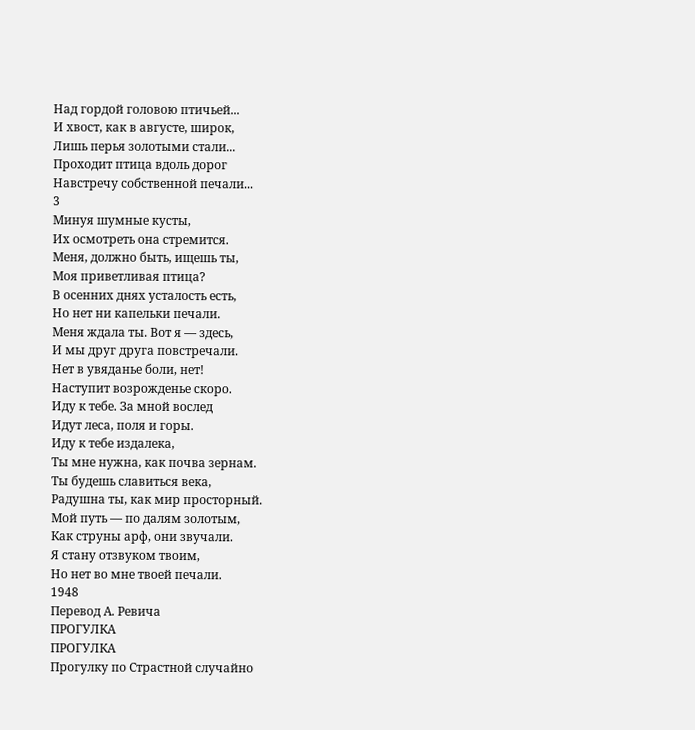Над гордой головою птичьей...
И хвост, как в августе, широк,
Лишь перья золотыми стали...
Проходит птица вдоль дорог
Навстречу собственной печали...
3
Минуя шумные кусты,
Их осмотреть она стремится.
Меня, должно быть, ищешь ты,
Моя приветливая птица?
В осенних днях усталость есть,
Но нет ни капельки печали.
Меня ждала ты. Вот я — здесь,
И мы друг друга повстречали.
Нет в увяданье боли, нет!
Наступит возрожденье скоро.
Иду к тебе. За мной вослед
Идут леса, поля и горы.
Иду к тебе издалека,
Ты мне нужна, как почва зернам.
Ты будешь славиться века,
Радушна ты, как мир просторный.
Мой путь — по далям золотым,
Как струны арф, они звучали.
Я стану отзвуком твоим,
Но нет во мне твоей печали.
1948
Перевод А. Ревича
ПРОГУЛКА
ПРОГУЛКА
Прогулку по Страстной случайно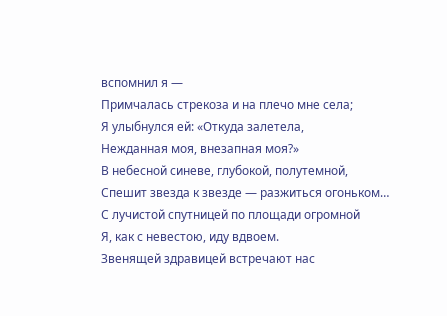вспомнил я —
Примчалась стрекоза и на плечо мне села;
Я улыбнулся ей: «Откуда залетела,
Нежданная моя, внезапная моя?»
В небесной синеве, глубокой, полутемной,
Спешит звезда к звезде — разжиться огоньком…
С лучистой спутницей по площади огромной
Я, как с невестою, иду вдвоем.
Звенящей здравицей встречают нас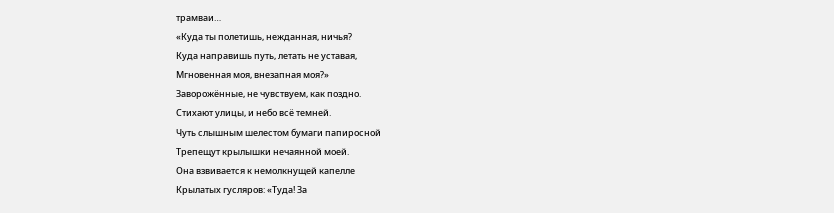трамваи…
«Куда ты полетишь, нежданная, ничья?
Куда направишь путь, летать не уставая,
Мгновенная моя, внезапная моя?»
Заворожённые, не чувствуем, как поздно.
Стихают улицы, и небо всё темней.
Чуть слышным шелестом бумаги папиросной
Трепещут крылышки нечаянной моей.
Она взвивается к немолкнущей капелле
Крылатых гусляров: «Туда! За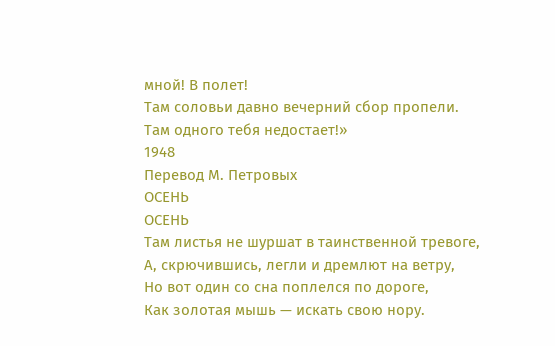мной! В полет!
Там соловьи давно вечерний сбор пропели.
Там одного тебя недостает!»
1948
Перевод М. Петровых
ОСЕНЬ
ОСЕНЬ
Там листья не шуршат в таинственной тревоге,
А, скрючившись, легли и дремлют на ветру,
Но вот один со сна поплелся по дороге,
Как золотая мышь — искать свою нору.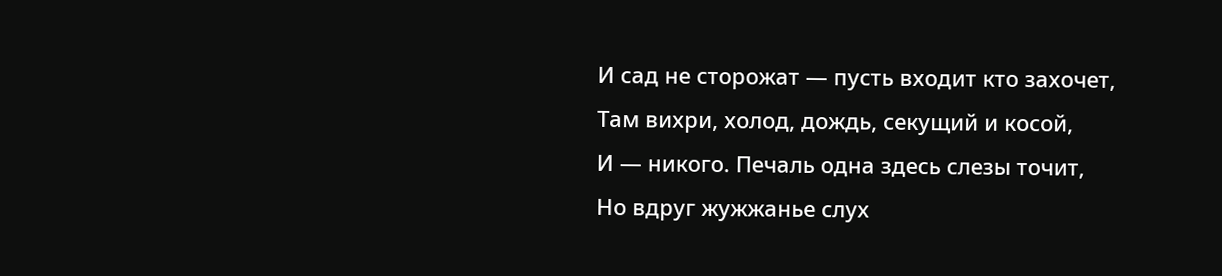И сад не сторожат — пусть входит кто захочет,
Там вихри, холод, дождь, секущий и косой,
И — никого. Печаль одна здесь слезы точит,
Но вдруг жужжанье слух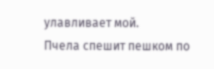улавливает мой.
Пчела спешит пешком по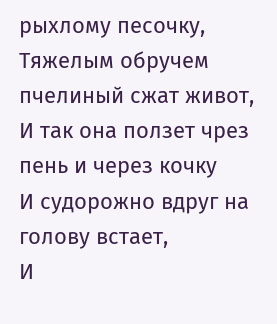рыхлому песочку,
Тяжелым обручем пчелиный сжат живот,
И так она ползет чрез пень и через кочку
И судорожно вдруг на голову встает,
И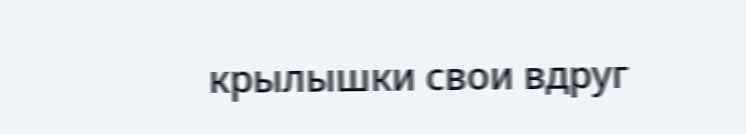крылышки свои вдруг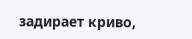задирает криво,